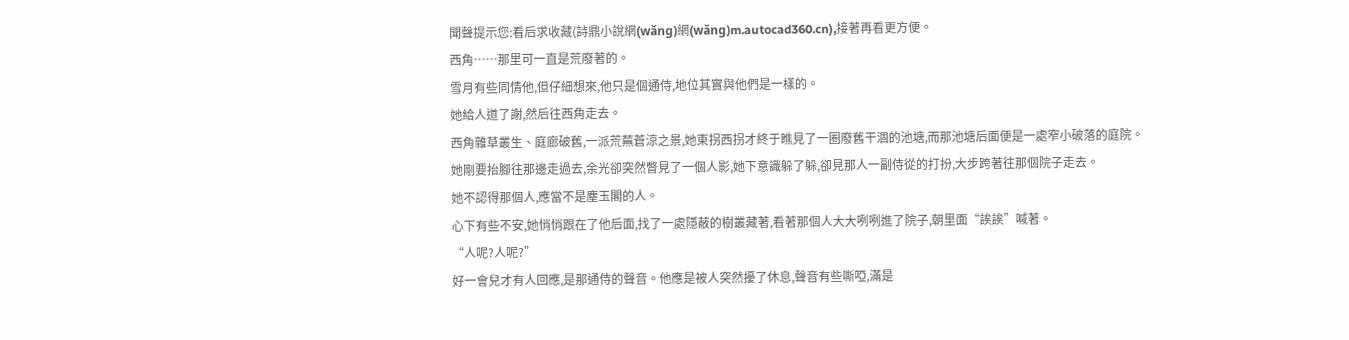聞聲提示您:看后求收藏(詩鼎小說網(wǎng)網(wǎng)m.autocad360.cn),接著再看更方便。
西角……那里可一直是荒廢著的。
雪月有些同情他,但仔細想來,他只是個通侍,地位其實與他們是一樣的。
她給人道了謝,然后往西角走去。
西角雜草叢生、庭廊破舊,一派荒蕪蒼涼之景,她東拐西拐才終于瞧見了一圈廢舊干涸的池塘,而那池塘后面便是一處窄小破落的庭院。
她剛要抬腳往那邊走過去,余光卻突然瞥見了一個人影,她下意識躲了躲,卻見那人一副侍從的打扮,大步跨著往那個院子走去。
她不認得那個人,應當不是塵玉閣的人。
心下有些不安,她悄悄跟在了他后面,找了一處隱蔽的樹叢藏著,看著那個人大大咧咧進了院子,朝里面“誒誒”喊著。
“人呢?人呢?”
好一會兒才有人回應,是那通侍的聲音。他應是被人突然擾了休息,聲音有些嘶啞,滿是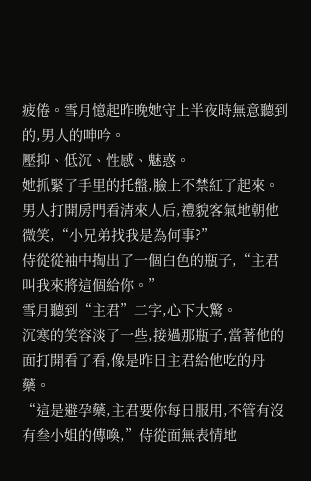疲倦。雪月憶起昨晚她守上半夜時無意聽到的,男人的呻吟。
壓抑、低沉、性感、魅惑。
她抓緊了手里的托盤,臉上不禁紅了起來。
男人打開房門看清來人后,禮貌客氣地朝他微笑,“小兄弟找我是為何事?”
侍從從袖中掏出了一個白色的瓶子,“主君叫我來將這個給你。”
雪月聽到“主君”二字,心下大驚。
沉寒的笑容淡了一些,接過那瓶子,當著他的面打開看了看,像是昨日主君給他吃的丹藥。
“這是避孕藥,主君要你每日服用,不管有沒有叁小姐的傳喚,”侍從面無表情地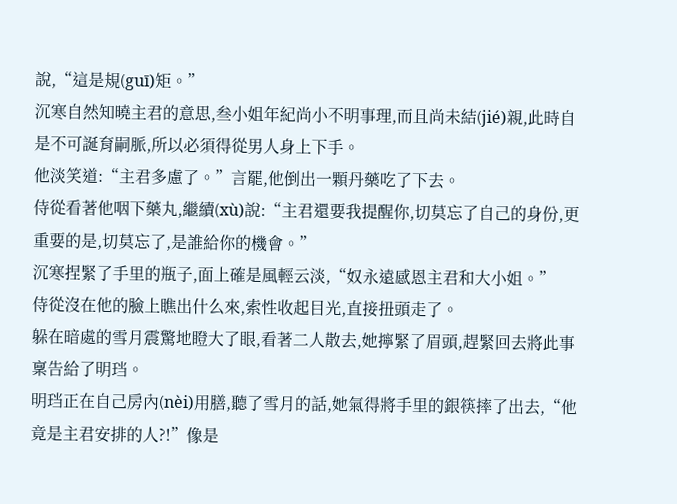說,“這是規(guī)矩。”
沉寒自然知曉主君的意思,叁小姐年紀尚小不明事理,而且尚未結(jié)親,此時自是不可誕育嗣脈,所以必須得從男人身上下手。
他淡笑道:“主君多慮了。”言罷,他倒出一顆丹藥吃了下去。
侍從看著他咽下藥丸,繼續(xù)說:“主君還要我提醒你,切莫忘了自己的身份,更重要的是,切莫忘了,是誰給你的機會。”
沉寒捏緊了手里的瓶子,面上確是風輕云淡,“奴永遠感恩主君和大小姐。”
侍從沒在他的臉上瞧出什么來,索性收起目光,直接扭頭走了。
躲在暗處的雪月震驚地瞪大了眼,看著二人散去,她擰緊了眉頭,趕緊回去將此事稟告給了明珰。
明珰正在自己房內(nèi)用膳,聽了雪月的話,她氣得將手里的銀筷摔了出去,“他竟是主君安排的人?!”像是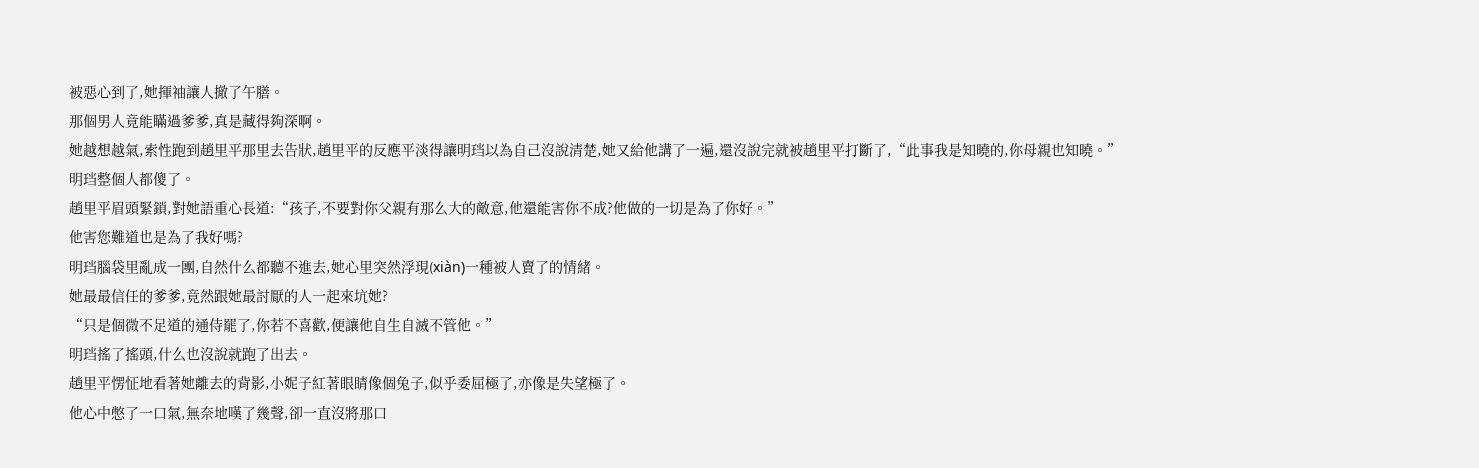被惡心到了,她揮袖讓人撤了午膳。
那個男人竟能瞞過爹爹,真是藏得夠深啊。
她越想越氣,索性跑到趙里平那里去告狀,趙里平的反應平淡得讓明珰以為自己沒說清楚,她又給他講了一遍,還沒說完就被趙里平打斷了,“此事我是知曉的,你母親也知曉。”
明珰整個人都傻了。
趙里平眉頭緊鎖,對她語重心長道:“孩子,不要對你父親有那么大的敵意,他還能害你不成?他做的一切是為了你好。”
他害您難道也是為了我好嗎?
明珰腦袋里亂成一團,自然什么都聽不進去,她心里突然浮現(xiàn)一種被人賣了的情緒。
她最最信任的爹爹,竟然跟她最討厭的人一起來坑她?
“只是個微不足道的通侍罷了,你若不喜歡,便讓他自生自滅不管他。”
明珰搖了搖頭,什么也沒說就跑了出去。
趙里平愣怔地看著她離去的背影,小妮子紅著眼睛像個兔子,似乎委屈極了,亦像是失望極了。
他心中憋了一口氣,無奈地嘆了幾聲,卻一直沒將那口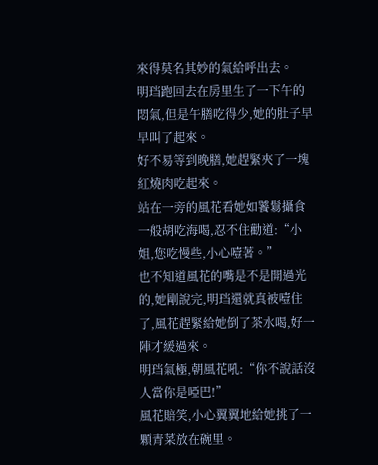來得莫名其妙的氣給呼出去。
明珰跑回去在房里生了一下午的悶氣,但是午膳吃得少,她的肚子早早叫了起來。
好不易等到晚膳,她趕緊夾了一塊紅燒肉吃起來。
站在一旁的風花看她如饕鬄攝食一般胡吃海喝,忍不住勸道:“小姐,您吃慢些,小心噎著。”
也不知道風花的嘴是不是開過光的,她剛說完,明珰還就真被噎住了,風花趕緊給她倒了茶水喝,好一陣才緩過來。
明珰氣極,朝風花吼:“你不說話沒人當你是啞巴!”
風花賠笑,小心翼翼地給她挑了一顆青菜放在碗里。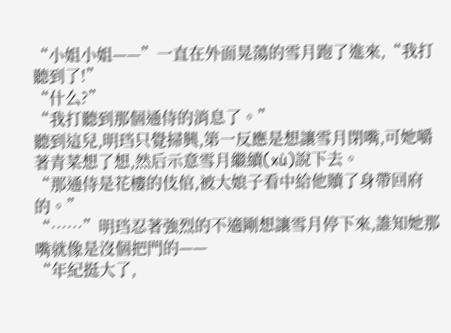“小姐小姐——”一直在外面晃蕩的雪月跑了進來,“我打聽到了!”
“什么?”
“我打聽到那個通侍的消息了。”
聽到這兒,明珰只覺掃興,第一反應是想讓雪月閉嘴,可她嚼著青菜想了想,然后示意雪月繼續(xù)說下去。
“那通侍是花樓的伎倌,被大娘子看中給他贖了身帶回府的。”
“……”明珰忍著強烈的不適剛想讓雪月停下來,誰知她那嘴就像是沒個把門的——
“年紀挺大了,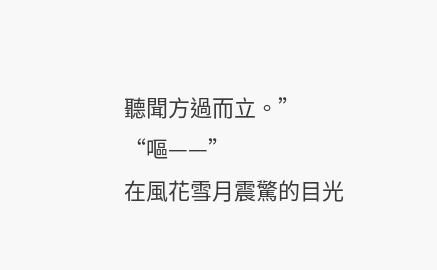聽聞方過而立。”
“嘔——”
在風花雪月震驚的目光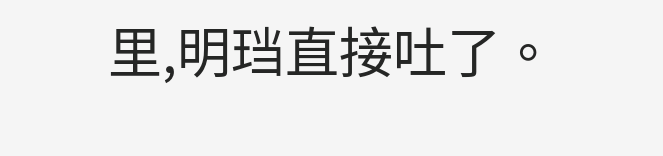里,明珰直接吐了。